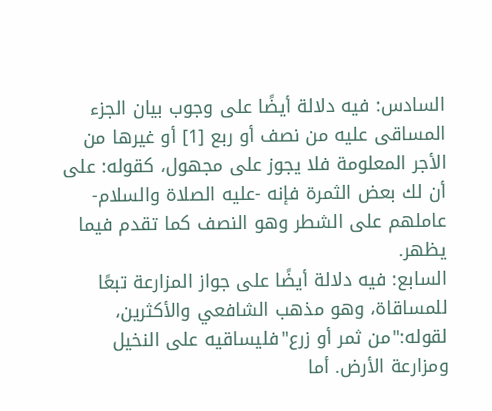السادس: فيه دلالة أيضًا على وجوب بيان الجزء المساقى عليه من نصف أو ربع [1] أو غيرها من الأجر المعلومة فلا يجوز على مجهول، كقوله: على أن لك بعض الثمرة فإنه -عليه الصلاة والسلام- عاملهم على الشطر وهو النصف كما تقدم فيما يظهر.
السابع: فيه دلالة أيضًا على جواز المزارعة تبعًا للمساقاة، وهو مذهب الشافعي والأكثرين، لقوله:"من ثمر أو زرع"فليساقيه على النخيل ومزارعة الأرض. أما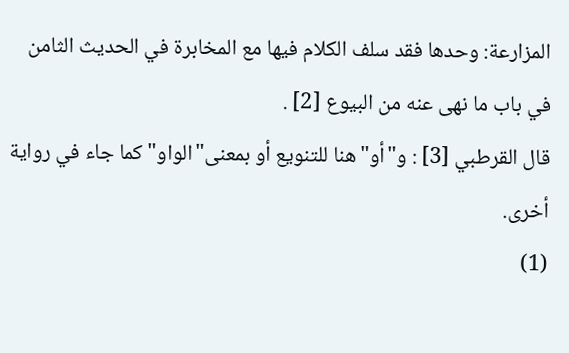المزارعة: وحدها فقد سلف الكلام فيها مع المخابرة في الحديث الثامن في باب ما نهى عنه من البيوع [2] .
قال القرطبي [3] : و"أو"هنا للتنويع أو بمعنى"الواو"كما جاء في رواية أخرى.
(1)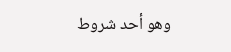وهو أحد شروط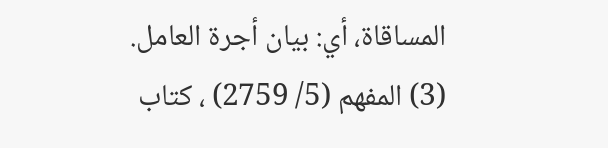المساقاة، أي: بيان أجرة العامل.
(3) المفهم (5/ 2759) ، كتاب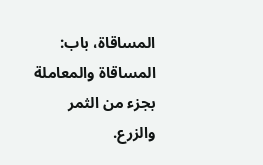المساقاة، باب: المساقاة والمعاملة بجزء من الثمر والزرع.